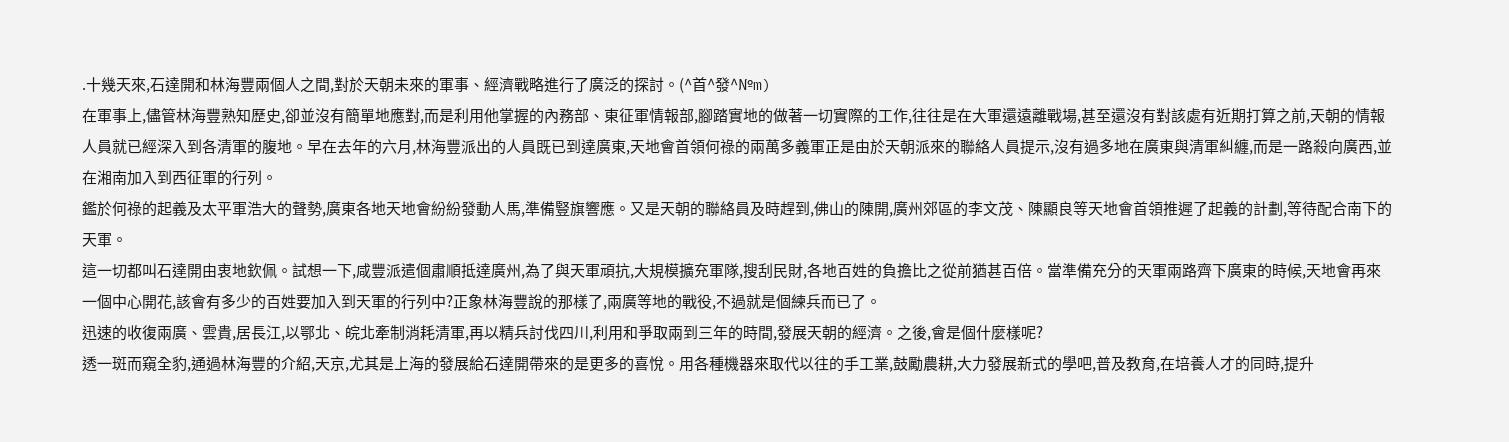.十幾天來,石達開和林海豐兩個人之間,對於天朝未來的軍事、經濟戰略進行了廣泛的探討。(^首^發^№m)
在軍事上,儘管林海豐熟知歷史,卻並沒有簡單地應對,而是利用他掌握的內務部、東征軍情報部,腳踏實地的做著一切實際的工作,往往是在大軍還遠離戰場,甚至還沒有對該處有近期打算之前,天朝的情報人員就已經深入到各清軍的腹地。早在去年的六月,林海豐派出的人員既已到達廣東,天地會首領何祿的兩萬多義軍正是由於天朝派來的聯絡人員提示,沒有過多地在廣東與清軍糾纏,而是一路殺向廣西,並在湘南加入到西征軍的行列。
鑑於何祿的起義及太平軍浩大的聲勢,廣東各地天地會紛紛發動人馬,準備豎旗響應。又是天朝的聯絡員及時趕到,佛山的陳開,廣州郊區的李文茂、陳顯良等天地會首領推遲了起義的計劃,等待配合南下的天軍。
這一切都叫石達開由衷地欽佩。試想一下,咸豐派遣個肅順抵達廣州,為了與天軍頑抗,大規模擴充軍隊,搜刮民財,各地百姓的負擔比之從前猶甚百倍。當準備充分的天軍兩路齊下廣東的時候,天地會再來一個中心開花,該會有多少的百姓要加入到天軍的行列中?正象林海豐說的那樣了,兩廣等地的戰役,不過就是個練兵而已了。
迅速的收復兩廣、雲貴,居長江,以鄂北、皖北牽制消耗清軍,再以精兵討伐四川,利用和爭取兩到三年的時間,發展天朝的經濟。之後,會是個什麼樣呢?
透一斑而窺全豹,通過林海豐的介紹,天京,尤其是上海的發展給石達開帶來的是更多的喜悅。用各種機器來取代以往的手工業,鼓勵農耕,大力發展新式的學吧,普及教育,在培養人才的同時,提升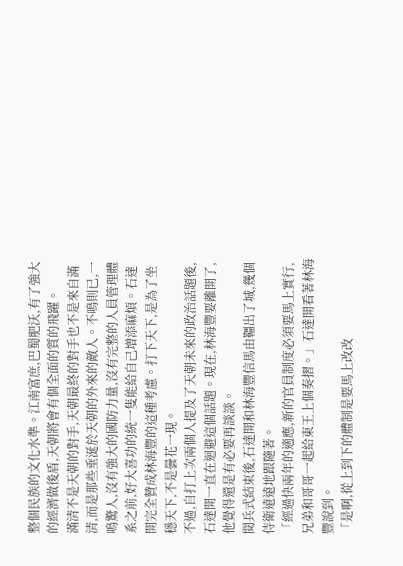整個民族的文化水準。江南富庶,巴蜀肥沃,有了強大的經濟做後盾,天朝將會有個全面的質的飛躍。
滿清不是天朝的對手,天朝最終的對手也不是來自滿清,而是那些垂涎於天朝的外來的敵人。不鳴則已,一鳴驚人,沒有強大的國防力量,沒有完整的人員管理體系之前,好大喜功的統一隻能給自己增添麻煩。石達開完全贊成林海豐的這種考慮。打下天下,是為了坐穩天下,不是曇花一現。
不過,自打上次兩個人提及了天朝未來的政治話題後,石達開一直在迴避這個話題。現在,林海豐要離開了,他覺得還是有必要再談談。
閱兵式結束後,石達開和林海豐信馬由韁出了城,幾個侍衛遠遠地跟隨著。
「經過快兩年的適應,新的官員制度必須要馬上實行,兄弟和哥哥一起給東王上個奏摺。」石達開看著林海豐說到。
「是啊,從上到下的體制是要馬上改改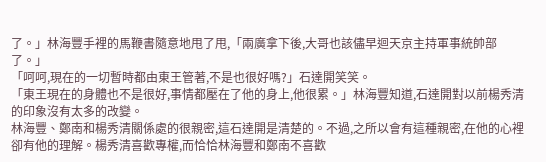了。」林海豐手裡的馬鞭書隨意地甩了甩,「兩廣拿下後,大哥也該儘早迴天京主持軍事統帥部了。」
「呵呵,現在的一切暫時都由東王管著,不是也很好嗎?」石達開笑笑。
「東王現在的身體也不是很好,事情都壓在了他的身上,他很累。」林海豐知道,石達開對以前楊秀清的印象沒有太多的改變。
林海豐、鄭南和楊秀清關係處的很親密,這石達開是清楚的。不過,之所以會有這種親密,在他的心裡卻有他的理解。楊秀清喜歡專權,而恰恰林海豐和鄭南不喜歡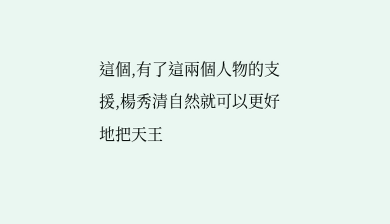這個,有了這兩個人物的支援,楊秀清自然就可以更好地把天王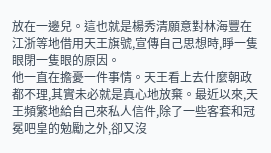放在一邊兒。這也就是楊秀清願意對林海豐在江浙等地借用天王旗號,宣傳自己思想時,睜一隻眼閉一隻眼的原因。
他一直在擔憂一件事情。天王看上去什麼朝政都不理,其實未必就是真心地放棄。最近以來,天王頻繁地給自己來私人信件,除了一些客套和冠冕吧皇的勉勵之外,卻又沒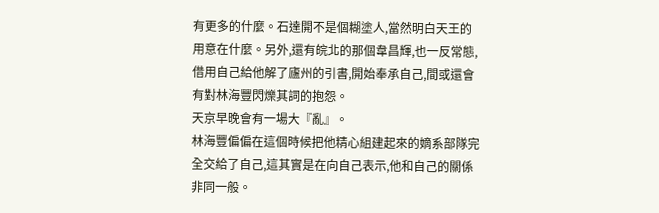有更多的什麼。石達開不是個糊塗人,當然明白天王的用意在什麼。另外,還有皖北的那個韋昌輝,也一反常態,借用自己給他解了廬州的引書,開始奉承自己,間或還會有對林海豐閃爍其詞的抱怨。
天京早晚會有一場大『亂』。
林海豐偏偏在這個時候把他精心組建起來的嫡系部隊完全交給了自己,這其實是在向自己表示,他和自己的關係非同一般。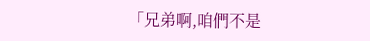「兄弟啊,咱們不是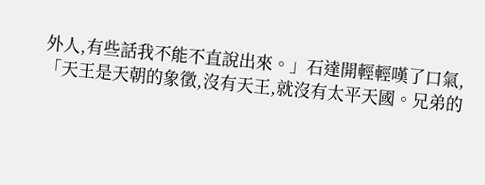外人,有些話我不能不直說出來。」石達開輕輕嘆了口氣,「天王是天朝的象徵,沒有天王,就沒有太平天國。兄弟的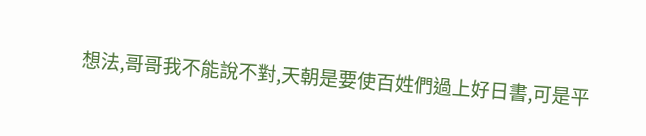想法,哥哥我不能說不對,天朝是要使百姓們過上好日書,可是平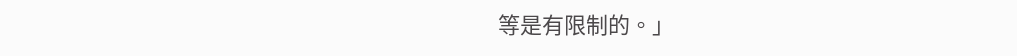等是有限制的。」